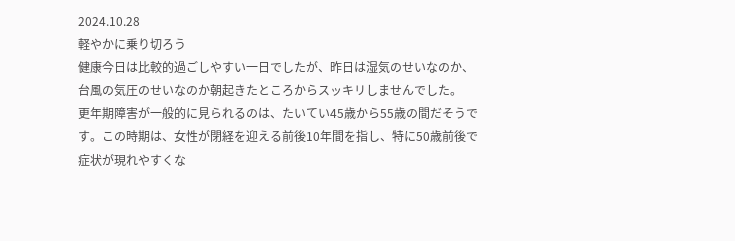2024.10.28
軽やかに乗り切ろう
健康今日は比較的過ごしやすい一日でしたが、昨日は湿気のせいなのか、台風の気圧のせいなのか朝起きたところからスッキリしませんでした。
更年期障害が一般的に見られるのは、たいてい45歳から55歳の間だそうです。この時期は、女性が閉経を迎える前後10年間を指し、特に50歳前後で症状が現れやすくな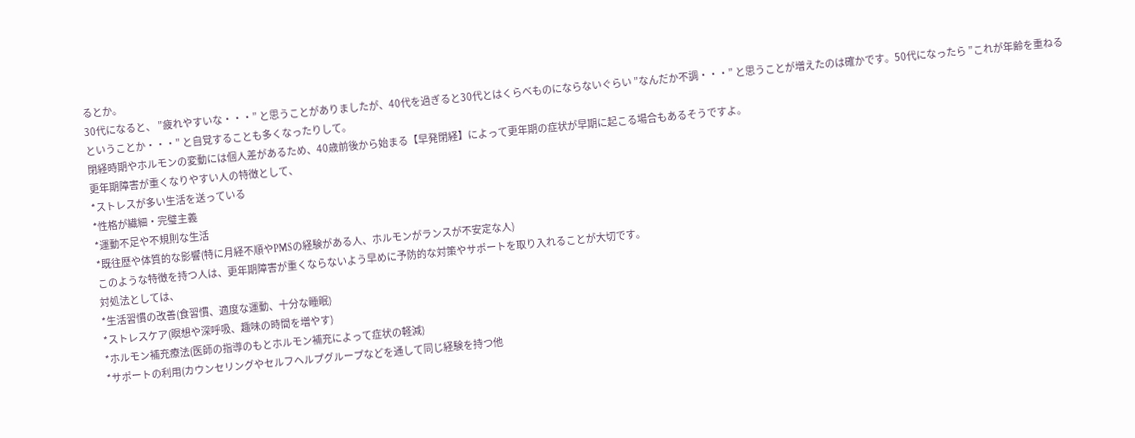るとか。
30代になると、 ”疲れやすいな・・・” と思うことがありましたが、40代を過ぎると30代とはくらべものにならないぐらい ”なんだか不調・・・” と思うことが増えたのは確かです。50代になったら ”これが年齢を重ねるということか・・・” と自覚することも多くなったりして。
閉経時期やホルモンの変動には個人差があるため、40歳前後から始まる【早発閉経】によって更年期の症状が早期に起こる場合もあるそうですよ。
更年期障害が重くなりやすい人の特徴として、
*ストレスが多い生活を送っている
*性格が繊細・完璧主義
*運動不足や不規則な生活
*既往歴や体質的な影響(特に月経不順やPMSの経験がある人、ホルモンがランスが不安定な人)
このような特徴を持つ人は、更年期障害が重くならないよう早めに予防的な対策やサポートを取り入れることが大切です。
対処法としては、
*生活習慣の改善(食習慣、適度な運動、十分な睡眠)
*ストレスケア(瞑想や深呼吸、趣味の時間を増やす)
*ホルモン補充療法(医師の指導のもとホルモン補充によって症状の軽減)
*サポートの利用(カウンセリングやセルフヘルプグループなどを通して同じ経験を持つ他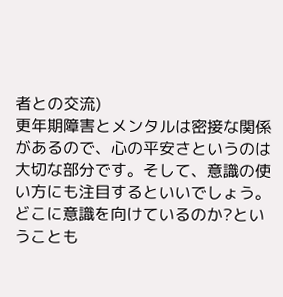者との交流)
更年期障害とメンタルは密接な関係があるので、心の平安さというのは大切な部分です。そして、意識の使い方にも注目するといいでしょう。
どこに意識を向けているのか?ということも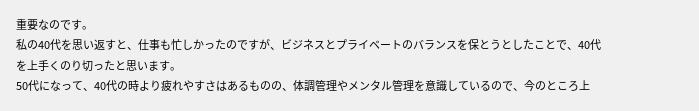重要なのです。
私の40代を思い返すと、仕事も忙しかったのですが、ビジネスとプライベートのバランスを保とうとしたことで、40代を上手くのり切ったと思います。
50代になって、40代の時より疲れやすさはあるものの、体調管理やメンタル管理を意識しているので、今のところ上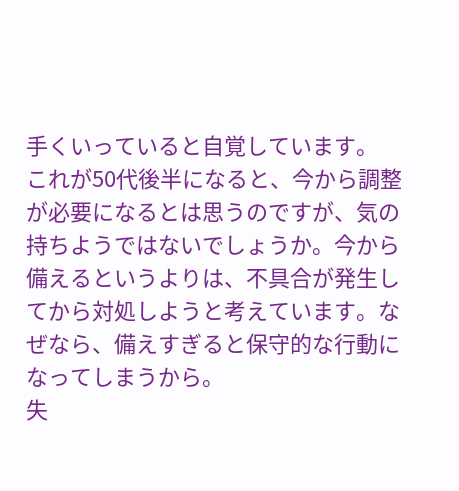手くいっていると自覚しています。
これが50代後半になると、今から調整が必要になるとは思うのですが、気の持ちようではないでしょうか。今から備えるというよりは、不具合が発生してから対処しようと考えています。なぜなら、備えすぎると保守的な行動になってしまうから。
失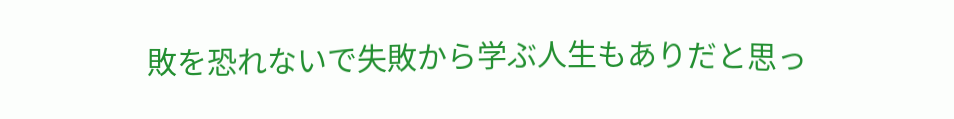敗を恐れないで失敗から学ぶ人生もありだと思っ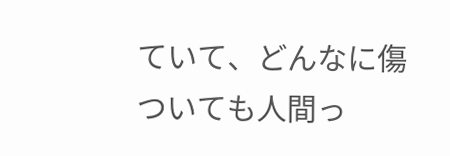ていて、どんなに傷ついても人間っ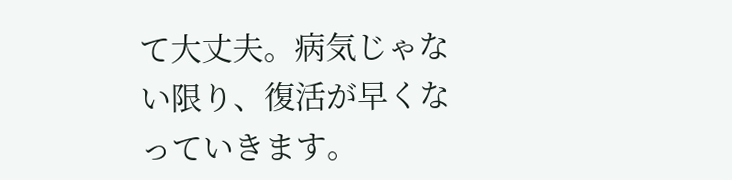て大丈夫。病気じゃない限り、復活が早くなっていきます。